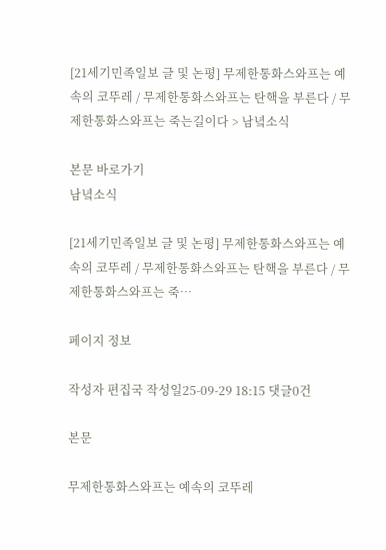[21세기민족일보 글 및 논평] 무제한통화스와프는 예속의 코뚜레 / 무제한통화스와프는 탄핵을 부른다 / 무제한통화스와프는 죽는길이다 > 남녘소식

본문 바로가기
남녘소식

[21세기민족일보 글 및 논평] 무제한통화스와프는 예속의 코뚜레 / 무제한통화스와프는 탄핵을 부른다 / 무제한통화스와프는 죽…

페이지 정보

작성자 편집국 작성일25-09-29 18:15 댓글0건

본문

무제한통화스와프는 예속의 코뚜레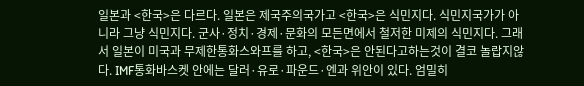일본과 <한국>은 다르다. 일본은 제국주의국가고 <한국>은 식민지다. 식민지국가가 아니라 그냥 식민지다. 군사·정치·경제·문화의 모든면에서 철저한 미제의 식민지다. 그래서 일본이 미국과 무제한통화스와프를 하고, <한국>은 안된다고하는것이 결코 놀랍지않다. IMF통화바스켓 안에는 달러·유로·파운드·엔과 위안이 있다. 엄밀히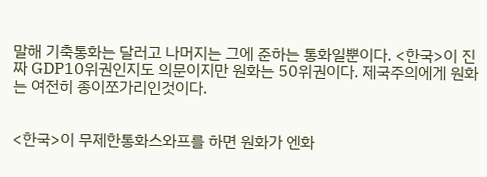말해 기축통화는 달러고 나머지는 그에 준하는 통화일뿐이다. <한국>이 진짜 GDP10위권인지도 의문이지만 원화는 50위권이다. 제국주의에게 원화는 여전히 종이쪼가리인것이다.


<한국>이 무제한통화스와프를 하면 원화가 엔화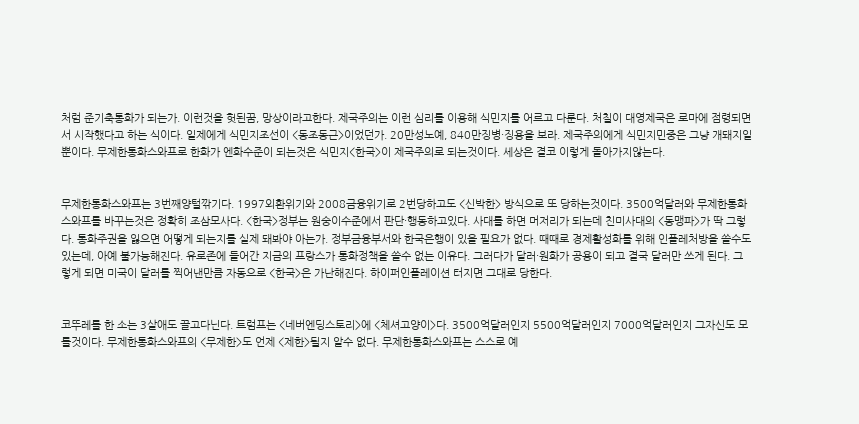처럼 준기축통화가 되는가. 이런것을 헛된꿈, 망상이라고한다. 제국주의는 이런 심리를 이용해 식민지를 어르고 다룬다. 처칠이 대영제국은 로마에 점령되면서 시작했다고 하는 식이다. 일제에게 식민지조선이 <동조동근>이었던가. 20만성노예, 840만징병·징용을 보라. 제국주의에게 식민지민중은 그냥 개돼지일뿐이다. 무제한통화스와프로 한화가 엔화수준이 되는것은 식민지<한국>이 제국주의로 되는것이다. 세상은 결코 이렇게 돌아가지않는다.


무제한통화스와프는 3번째양털깎기다. 1997외환위기와 2008금융위기로 2번당하고도 <신박한> 방식으로 또 당하는것이다. 3500억달러와 무제한통화스와프를 바꾸는것은 정확히 조삼모사다. <한국>정부는 원숭이수준에서 판단·행동하고있다. 사대를 하면 머저리가 되는데 친미사대의 <동맹파>가 딱 그렇다. 통화주권을 잃으면 어떻게 되는지를 실제 돼봐야 아는가. 정부금융부서와 한국은행이 있을 필요가 없다. 때때로 경제활성화를 위해 인플레처방을 쓸수도 있는데, 아예 불가능해진다. 유로존에 들어간 지금의 프랑스가 통화정책을 쓸수 없는 이유다. 그러다가 달러·원화가 공용이 되고 결국 달러만 쓰게 된다. 그렇게 되면 미국이 달러를 찍어낸만큼 자동으로 <한국>은 가난해진다. 하이퍼인플레이션 터지면 그대로 당한다.


코뚜레를 한 소는 3살애도 끌고다닌다. 트럼프는 <네버엔딩스토리>에 <체셔고양이>다. 3500억달러인지 5500억달러인지 7000억달러인지 그자신도 모를것이다. 무제한통화스와프의 <무제한>도 언제 <제한>될지 알수 없다. 무제한통화스와프는 스스로 예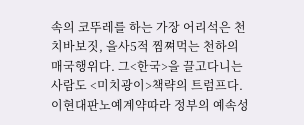속의 코뚜레를 하는 가장 어리석은 천치바보짓, 을사5적 찜쪄먹는 천하의 매국행위다. 그<한국>을 끌고다니는 사람도 <미치광이>책략의 트럼프다. 이현대판노예계약따라 정부의 예속성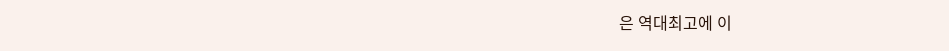은 역대최고에 이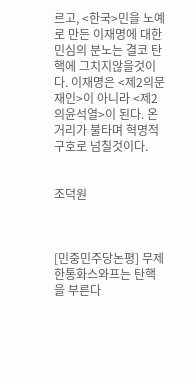르고, <한국>민을 노예로 만든 이재명에 대한 민심의 분노는 결코 탄핵에 그치지않을것이다. 이재명은 <제2의문재인>이 아니라 <제2의윤석열>이 된다. 온거리가 불타며 혁명적구호로 넘칠것이다.


조덕원



[민중민주당논평] 무제한통화스와프는 탄핵을 부른다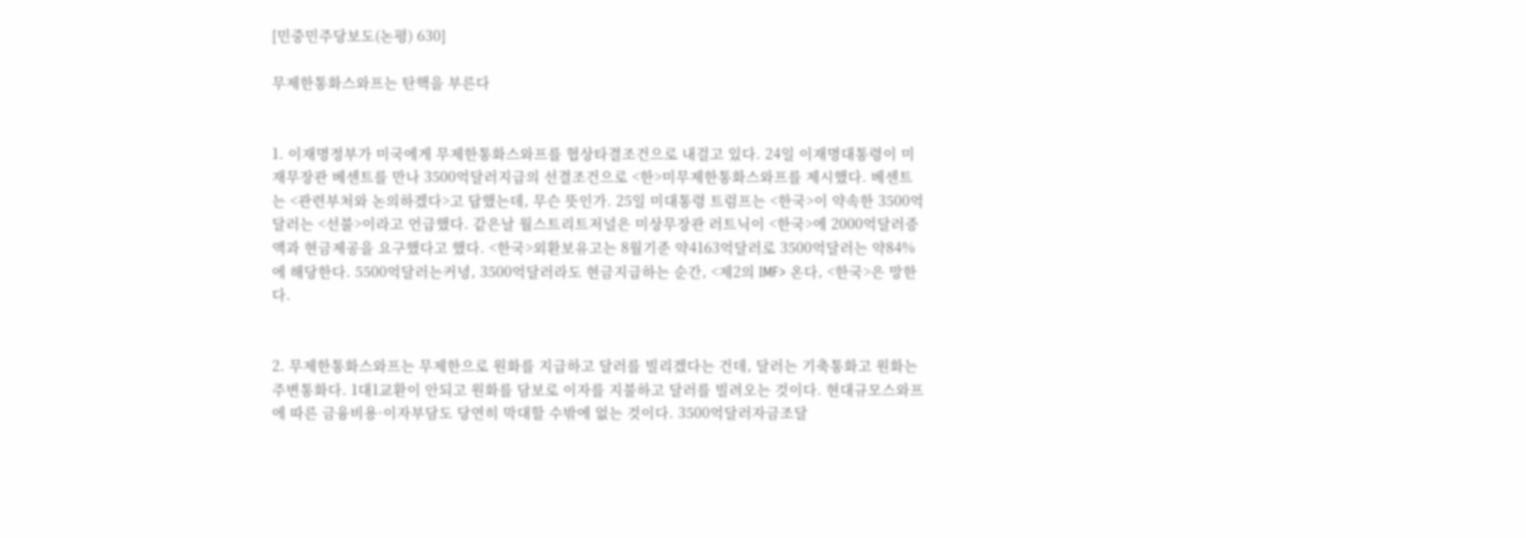[민중민주당보도(논평) 630]

무제한통화스와프는 탄핵을 부른다


1. 이재명정부가 미국에게 무제한통화스와프를 협상타결조건으로 내걸고 있다. 24일 이재명대통령이 미재무장관 베센트를 만나 3500억달러지급의 선결조건으로 <한>미무제한통화스와프를 제시했다. 베센트는 <관련부처와 논의하겠다>고 답했는데, 무슨 뜻인가. 25일 미대통령 트럼프는 <한국>이 약속한 3500억달러는 <선불>이라고 언급했다. 같은날 월스트리트저널은 미상무장관 러트닉이 <한국>에 2000억달러증액과 현금제공을 요구했다고 했다. <한국>외환보유고는 8월기준 약4163억달러로 3500억달러는 약84%에 해당한다. 5500억달러는커녕, 3500억달러라도 현금지급하는 순간, <제2의 IMF> 온다, <한국>은 망한다.


2. 무제한통화스와프는 무제한으로 원화를 지급하고 달러를 빌리겠다는 건데, 달러는 기축통화고 원화는 주변통화다. 1대1교환이 안되고 원화를 담보로 이자를 지불하고 달러를 빌려오는 것이다. 현대규모스와프에 따른 금융비용·이자부담도 당연히 막대할 수밖에 없는 것이다. 3500억달러자금조달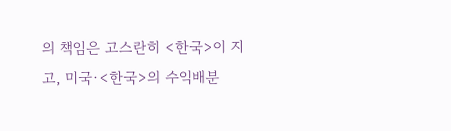의 책임은 고스란히 <한국>이 지고, 미국·<한국>의 수익배분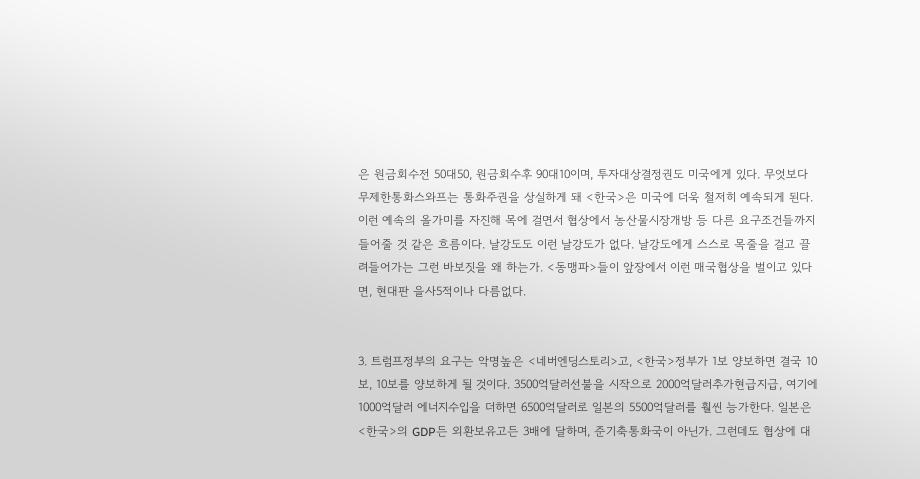은 원금회수전 50대50, 원금회수후 90대10이며, 투자대상결정권도 미국에게 있다. 무엇보다 무제한통화스와프는 통화주권을 상실하게 돼 <한국>은 미국에 더욱 철저히 예속되게 된다. 이런 예속의 올가미를 자진해 목에 걸면서 협상에서 농산물시장개방 등 다른 요구조건들까지 들어줄 것 같은 흐름이다. 날강도도 이런 날강도가 없다. 날강도에게 스스로 목줄을 걸고 끌려들어가는 그런 바보짓을 왜 하는가. <동맹파>들이 앞장에서 이런 매국협상을 벌이고 있다면, 현대판 을사5적이나 다름없다.


3. 트럼프정부의 요구는 악명높은 <네버엔딩스토리>고, <한국>정부가 1보 양보하면 결국 10보, 10보를 양보하게 될 것이다. 3500억달러선불을 시작으로 2000억달러추가현급지급, 여기에 1000억달러 에너지수입을 더하면 6500억달러로 일본의 5500억달러를 훨씬 능가한다. 일본은 <한국>의 GDP든 외환보유고든 3배에 달하며, 준기축통화국이 아닌가. 그런데도 협상에 대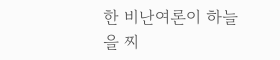한 비난여론이 하늘을 찌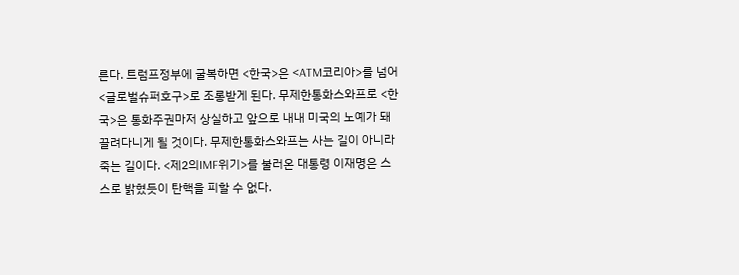른다. 트럼프정부에 굴복하면 <한국>은 <ATM코리아>를 넘어 <글로벌슈퍼호구>로 조롱받게 된다. 무제한통화스와프로 <한국>은 통화주권마저 상실하고 앞으로 내내 미국의 노예가 돼 끌려다니게 될 것이다. 무제한통화스와프는 사는 길이 아니라 죽는 길이다. <제2의IMF위기>를 불러온 대통령 이재명은 스스로 밝혔듯이 탄핵을 피할 수 없다.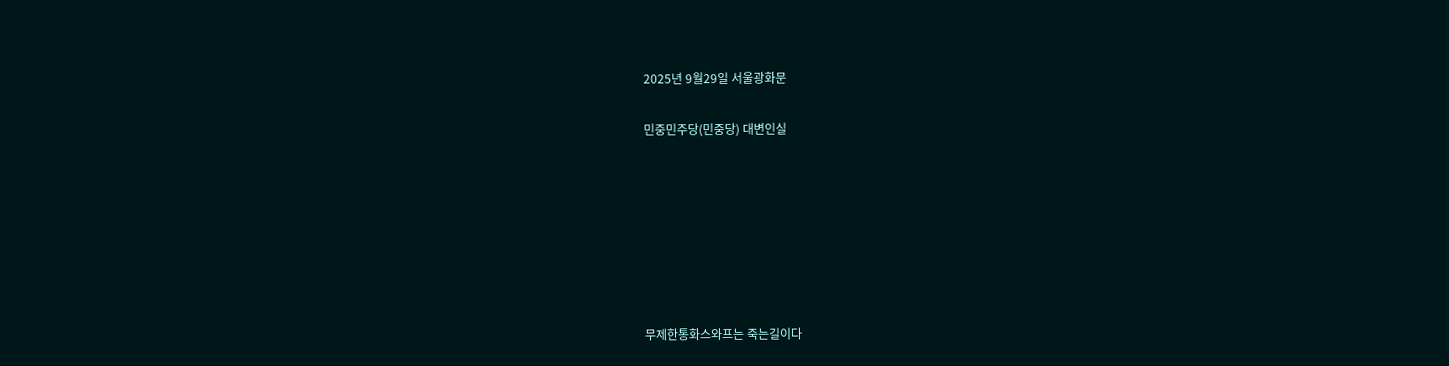2025년 9월29일 서울광화문

민중민주당(민중당) 대변인실







무제한통화스와프는 죽는길이다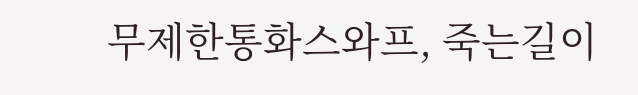무제한통화스와프, 죽는길이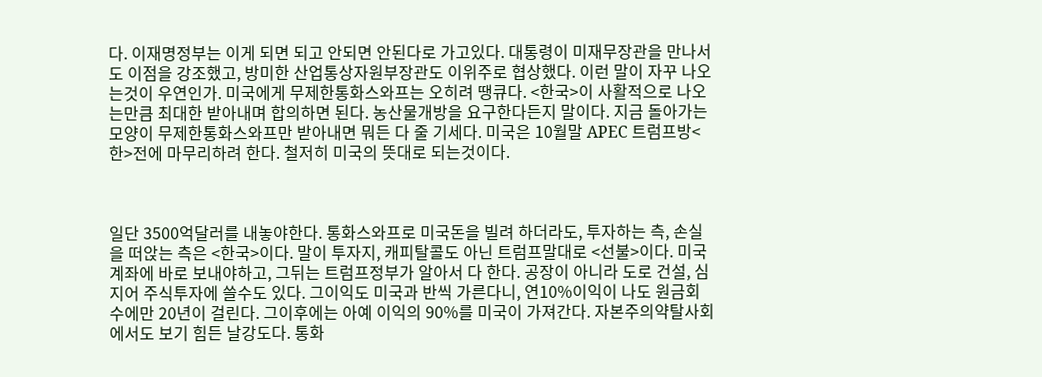다. 이재명정부는 이게 되면 되고 안되면 안된다로 가고있다. 대통령이 미재무장관을 만나서도 이점을 강조했고, 방미한 산업통상자원부장관도 이위주로 협상했다. 이런 말이 자꾸 나오는것이 우연인가. 미국에게 무제한통화스와프는 오히려 땡큐다. <한국>이 사활적으로 나오는만큼 최대한 받아내며 합의하면 된다. 농산물개방을 요구한다든지 말이다. 지금 돌아가는 모양이 무제한통화스와프만 받아내면 뭐든 다 줄 기세다. 미국은 10월말 APEC 트럼프방<한>전에 마무리하려 한다. 철저히 미국의 뜻대로 되는것이다.



일단 3500억달러를 내놓야한다. 통화스와프로 미국돈을 빌려 하더라도, 투자하는 측, 손실을 떠앉는 측은 <한국>이다. 말이 투자지, 캐피탈콜도 아닌 트럼프말대로 <선불>이다. 미국계좌에 바로 보내야하고, 그뒤는 트럼프정부가 알아서 다 한다. 공장이 아니라 도로 건설, 심지어 주식투자에 쓸수도 있다. 그이익도 미국과 반씩 가른다니, 연10%이익이 나도 원금회수에만 20년이 걸린다. 그이후에는 아예 이익의 90%를 미국이 가져간다. 자본주의약탈사회에서도 보기 힘든 날강도다. 통화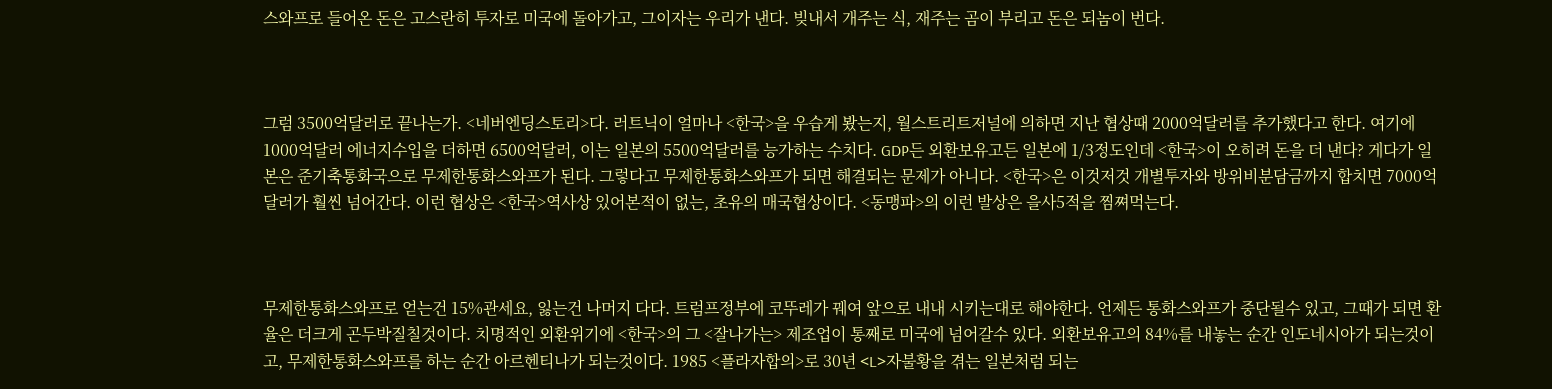스와프로 들어온 돈은 고스란히 투자로 미국에 돌아가고, 그이자는 우리가 낸다. 빚내서 개주는 식, 재주는 곰이 부리고 돈은 되놈이 번다.



그럼 3500억달러로 끝나는가. <네버엔딩스토리>다. 러트닉이 얼마나 <한국>을 우습게 봤는지, 월스트리트저널에 의하면 지난 협상때 2000억달러를 추가했다고 한다. 여기에 1000억달러 에너지수입을 더하면 6500억달러, 이는 일본의 5500억달러를 능가하는 수치다. GDP든 외환보유고든 일본에 1/3정도인데 <한국>이 오히려 돈을 더 낸다? 게다가 일본은 준기축통화국으로 무제한통화스와프가 된다. 그렇다고 무제한통화스와프가 되면 해결되는 문제가 아니다. <한국>은 이것저것 개별투자와 방위비분담금까지 합치면 7000억달러가 훨씬 넘어간다. 이런 협상은 <한국>역사상 있어본적이 없는, 초유의 매국협상이다. <동맹파>의 이런 발상은 을사5적을 찜쪄먹는다.



무제한통화스와프로 얻는건 15%관세요, 잃는건 나머지 다다. 트럼프정부에 코뚜레가 꿰여 앞으로 내내 시키는대로 해야한다. 언제든 통화스와프가 중단될수 있고, 그때가 되면 환율은 더크게 곤두박질칠것이다. 치명적인 외환위기에 <한국>의 그 <잘나가는> 제조업이 통째로 미국에 넘어갈수 있다. 외환보유고의 84%를 내놓는 순간 인도네시아가 되는것이고, 무제한통화스와프를 하는 순간 아르헨티나가 되는것이다. 1985 <플라자합의>로 30년 <L>자불황을 겪는 일본처럼 되는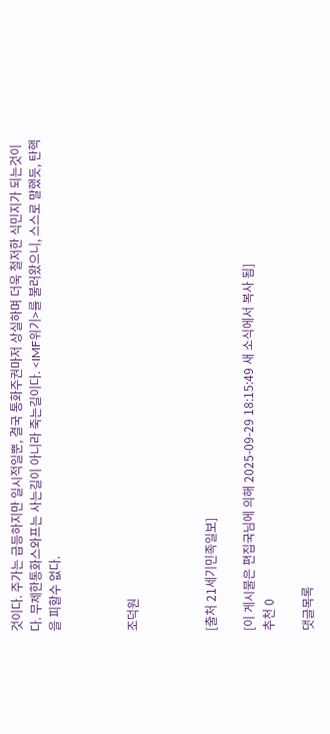것이다. 주가는 급등하지만 일시적일뿐, 결국 통화주권마저 상실하며 더욱 철저한 식민지가 되는것이다. 무제한통화스와프는 사는길이 아니라 죽는길이다. <IMF위기>를 불러왔으니, 스스로 말했듯, 탄핵을 피할수 없다.



조덕원



[출처 21세기민족일보]

[이 게시물은 편집국님에 의해 2025-09-29 18:15:49 새 소식에서 복사 됨]
추천 0

댓글목록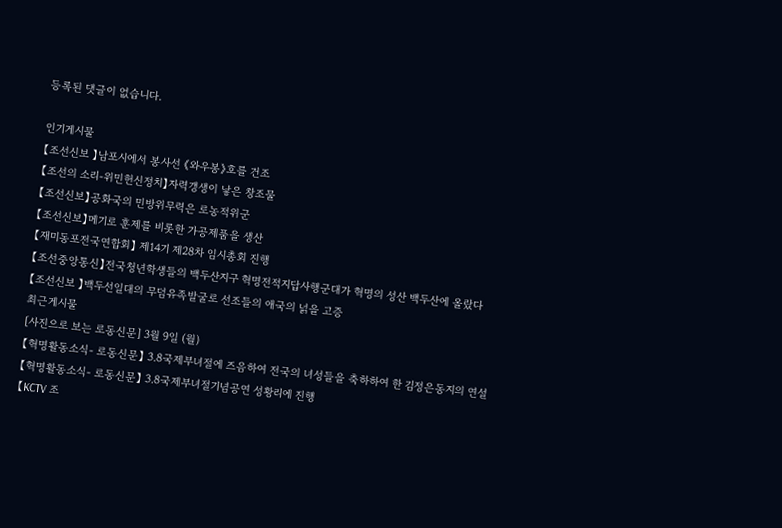등록된 댓글이 없습니다.

인기게시물
【조선신보 】남포시에서 봉사선 《와우봉》호를 건조
【조선의 소리-위민헌신정치】자력갱생이 낳은 창조물
【조선신보】공화국의 민방위무력은 로농적위군
【조선신보】메기로 훈제를 비롯한 가공제품을 생산
【재미동포전국연합회】 제14기 제28차 임시총회 진행
【조선중앙통신】전국청년학생들의 백두산지구 혁명전적지답사행군대가 혁명의 성산 백두산에 올랐다
【조선신보 】백두선일대의 무덤유족발굴로 선조들의 애국의 넑을 고증
최근게시물
[사진으로 보는 로동신문] 3월 9일 (월)
【혁명활동소식- 로동신문】 3.8국제부녀절에 즈음하여 전국의 녀성들을 축하하여 한 김정은동지의 연설
【혁명활동소식- 로동신문】 3.8국제부녀절기념공연 성황리에 진행
【KCTV 조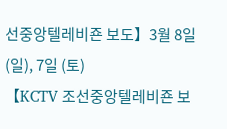선중앙텔레비죤 보도】3월 8일 (일), 7일 (토)
【KCTV 조선중앙텔레비죤 보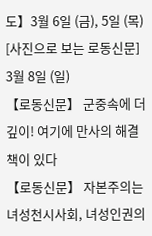도】3월 6일 (금), 5일 (목)
[사진으로 보는 로동신문] 3월 8일 (일)
【로동신문】 군중속에 더 깊이! 여기에 만사의 해결책이 있다
【로동신문】 자본주의는 녀성천시사회, 녀성인권의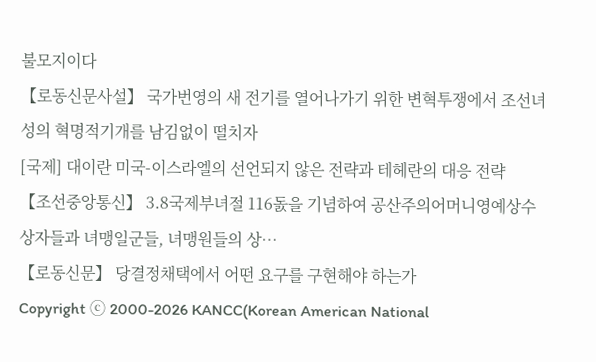불모지이다
【로동신문사설】 국가번영의 새 전기를 열어나가기 위한 변혁투쟁에서 조선녀성의 혁명적기개를 남김없이 떨치자
[국제] 대이란 미국-이스라엘의 선언되지 않은 전략과 테헤란의 대응 전략
【조선중앙통신】 3.8국제부녀절 116돐을 기념하여 공산주의어머니영예상수상자들과 녀맹일군들, 녀맹원들의 상…
【로동신문】 당결정채택에서 어떤 요구를 구현해야 하는가
Copyright ⓒ 2000-2026 KANCC(Korean American National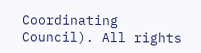Coordinating Council). All rights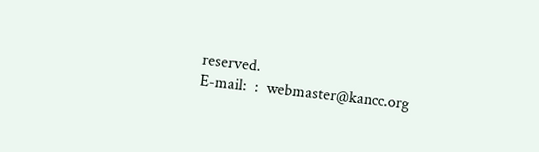reserved.
E-mail:  :  webmaster@kancc.org